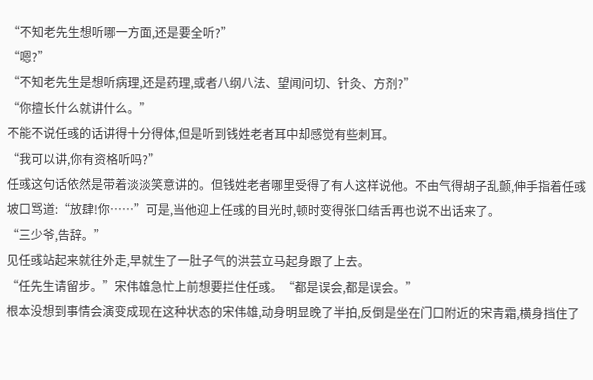“不知老先生想听哪一方面,还是要全听?”
“嗯?”
“不知老先生是想听病理,还是药理,或者八纲八法、望闻问切、针灸、方剂?”
“你擅长什么就讲什么。”
不能不说任彧的话讲得十分得体,但是听到钱姓老者耳中却感觉有些刺耳。
“我可以讲,你有资格听吗?”
任彧这句话依然是带着淡淡笑意讲的。但钱姓老者哪里受得了有人这样说他。不由气得胡子乱颤,伸手指着任彧坡口骂道:“放肆!你……”可是,当他迎上任彧的目光时,顿时变得张口结舌再也说不出话来了。
“三少爷,告辞。”
见任彧站起来就往外走,早就生了一肚子气的洪芸立马起身跟了上去。
“任先生请留步。”宋伟雄急忙上前想要拦住任彧。“都是误会,都是误会。”
根本没想到事情会演变成现在这种状态的宋伟雄,动身明显晚了半拍,反倒是坐在门口附近的宋青霜,横身挡住了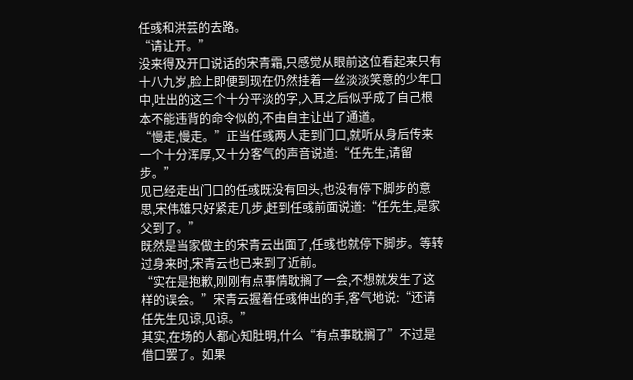任彧和洪芸的去路。
“请让开。”
没来得及开口说话的宋青霜,只感觉从眼前这位看起来只有十八九岁,脸上即便到现在仍然挂着一丝淡淡笑意的少年口中,吐出的这三个十分平淡的字,入耳之后似乎成了自己根本不能违背的命令似的,不由自主让出了通道。
“慢走,慢走。”正当任彧两人走到门口,就听从身后传来一个十分浑厚,又十分客气的声音说道:“任先生,请留步。”
见已经走出门口的任彧既没有回头,也没有停下脚步的意思,宋伟雄只好紧走几步,赶到任彧前面说道:“任先生,是家父到了。”
既然是当家做主的宋青云出面了,任彧也就停下脚步。等转过身来时,宋青云也已来到了近前。
“实在是抱歉,刚刚有点事情耽搁了一会,不想就发生了这样的误会。”宋青云握着任彧伸出的手,客气地说:“还请任先生见谅,见谅。”
其实,在场的人都心知肚明,什么“有点事耽搁了”不过是借口罢了。如果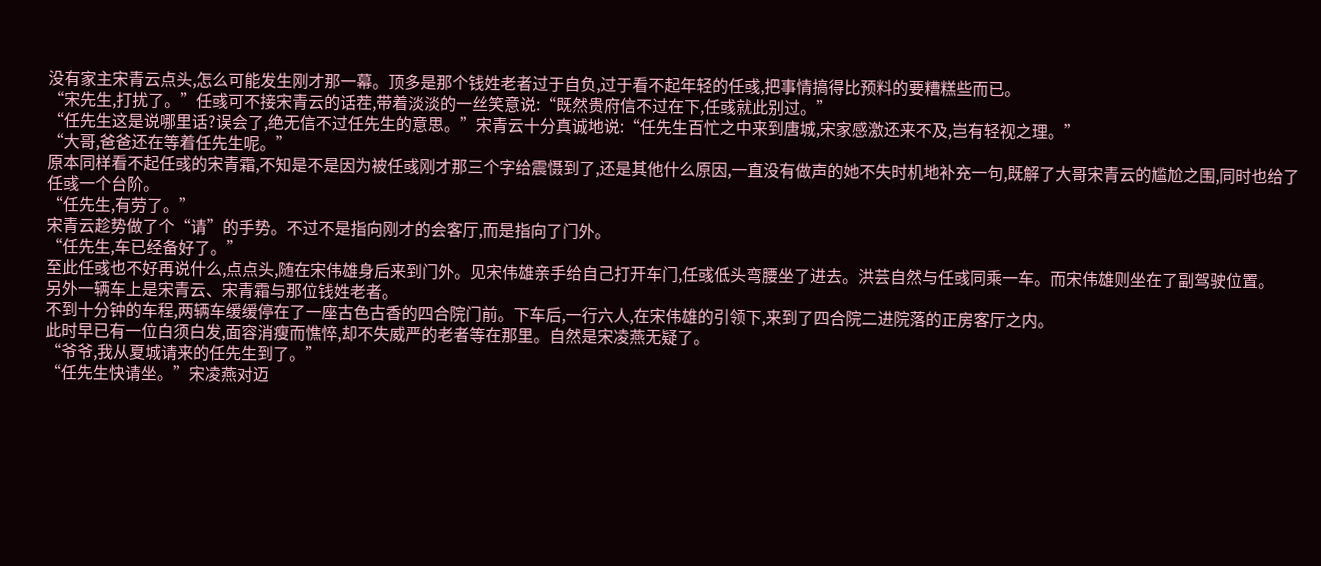没有家主宋青云点头,怎么可能发生刚才那一幕。顶多是那个钱姓老者过于自负,过于看不起年轻的任彧,把事情搞得比预料的要糟糕些而已。
“宋先生,打扰了。”任彧可不接宋青云的话茬,带着淡淡的一丝笑意说:“既然贵府信不过在下,任彧就此别过。”
“任先生这是说哪里话?误会了,绝无信不过任先生的意思。”宋青云十分真诚地说:“任先生百忙之中来到唐城,宋家感激还来不及,岂有轻视之理。”
“大哥,爸爸还在等着任先生呢。”
原本同样看不起任彧的宋青霜,不知是不是因为被任彧刚才那三个字给震慑到了,还是其他什么原因,一直没有做声的她不失时机地补充一句,既解了大哥宋青云的尴尬之围,同时也给了任彧一个台阶。
“任先生,有劳了。”
宋青云趁势做了个“请”的手势。不过不是指向刚才的会客厅,而是指向了门外。
“任先生,车已经备好了。”
至此任彧也不好再说什么,点点头,随在宋伟雄身后来到门外。见宋伟雄亲手给自己打开车门,任彧低头弯腰坐了进去。洪芸自然与任彧同乘一车。而宋伟雄则坐在了副驾驶位置。
另外一辆车上是宋青云、宋青霜与那位钱姓老者。
不到十分钟的车程,两辆车缓缓停在了一座古色古香的四合院门前。下车后,一行六人,在宋伟雄的引领下,来到了四合院二进院落的正房客厅之内。
此时早已有一位白须白发,面容消瘦而憔悴,却不失威严的老者等在那里。自然是宋凌燕无疑了。
“爷爷,我从夏城请来的任先生到了。”
“任先生快请坐。”宋凌燕对迈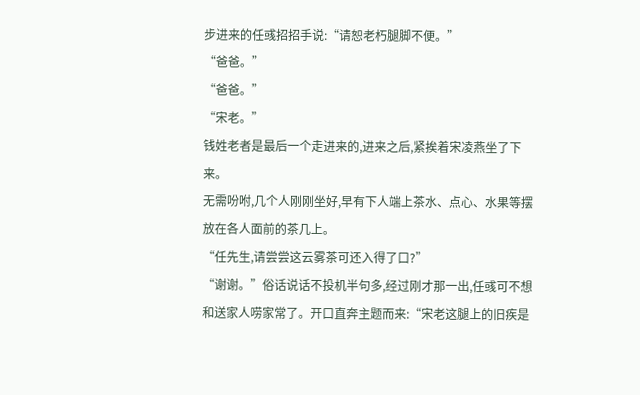步进来的任彧招招手说:“请恕老朽腿脚不便。”
“爸爸。”
“爸爸。”
“宋老。”
钱姓老者是最后一个走进来的,进来之后,紧挨着宋凌燕坐了下来。
无需吩咐,几个人刚刚坐好,早有下人端上茶水、点心、水果等摆放在各人面前的茶几上。
“任先生,请尝尝这云雾茶可还入得了口?”
“谢谢。”俗话说话不投机半句多,经过刚才那一出,任彧可不想和送家人唠家常了。开口直奔主题而来:“宋老这腿上的旧疾是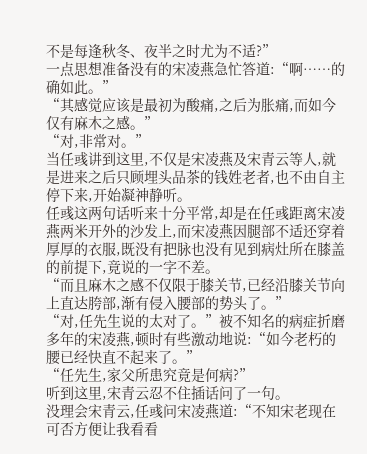不是每逢秋冬、夜半之时尤为不适?”
一点思想准备没有的宋凌燕急忙答道:“啊……的确如此。”
“其感觉应该是最初为酸痛,之后为胀痛,而如今仅有麻木之感。”
“对,非常对。”
当任彧讲到这里,不仅是宋凌燕及宋青云等人,就是进来之后只顾埋头品茶的钱姓老者,也不由自主停下来,开始凝神静听。
任彧这两句话听来十分平常,却是在任彧距离宋凌燕两米开外的沙发上,而宋凌燕因腿部不适还穿着厚厚的衣服,既没有把脉也没有见到病灶所在膝盖的前提下,竟说的一字不差。
“而且麻木之感不仅限于膝关节,已经沿膝关节向上直达胯部,渐有侵入腰部的势头了。”
“对,任先生说的太对了。”被不知名的病症折磨多年的宋凌燕,顿时有些激动地说:“如今老朽的腰已经快直不起来了。”
“任先生,家父所患究竟是何病?”
听到这里,宋青云忍不住插话问了一句。
没理会宋青云,任彧问宋凌燕道:“不知宋老现在可否方便让我看看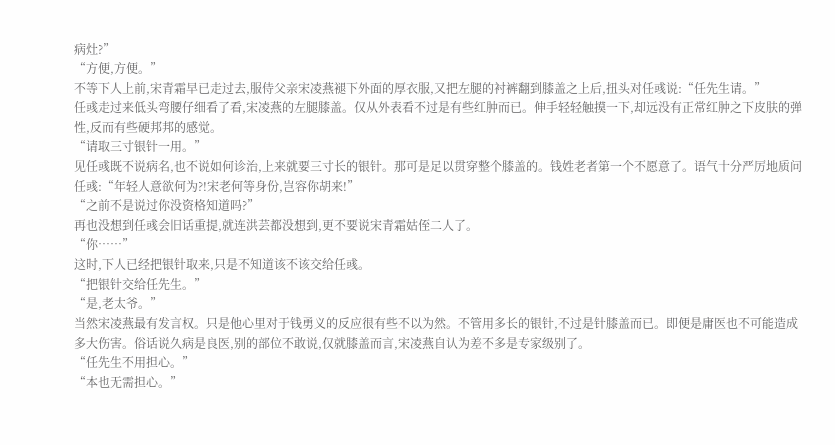病灶?”
“方便,方便。”
不等下人上前,宋青霜早已走过去,服侍父亲宋凌燕褪下外面的厚衣服,又把左腿的衬裤翻到膝盖之上后,扭头对任彧说:“任先生请。”
任彧走过来低头弯腰仔细看了看,宋凌燕的左腿膝盖。仅从外表看不过是有些红肿而已。伸手轻轻触摸一下,却远没有正常红肿之下皮肤的弹性,反而有些硬邦邦的感觉。
“请取三寸银针一用。”
见任彧既不说病名,也不说如何诊治,上来就要三寸长的银针。那可是足以贯穿整个膝盖的。钱姓老者第一个不愿意了。语气十分严厉地质问任彧:“年轻人意欲何为?!宋老何等身份,岂容你胡来!”
“之前不是说过你没资格知道吗?”
再也没想到任彧会旧话重提,就连洪芸都没想到,更不要说宋青霜姑侄二人了。
“你……”
这时,下人已经把银针取来,只是不知道该不该交给任彧。
“把银针交给任先生。”
“是,老太爷。”
当然宋凌燕最有发言权。只是他心里对于钱勇义的反应很有些不以为然。不管用多长的银针,不过是针膝盖而已。即便是庸医也不可能造成多大伤害。俗话说久病是良医,别的部位不敢说,仅就膝盖而言,宋凌燕自认为差不多是专家级别了。
“任先生不用担心。”
“本也无需担心。”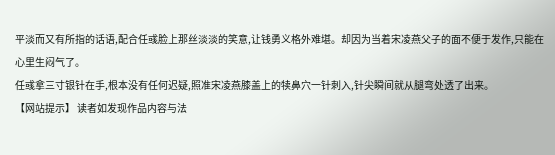平淡而又有所指的话语,配合任彧脸上那丝淡淡的笑意,让钱勇义格外难堪。却因为当着宋凌燕父子的面不便于发作,只能在心里生闷气了。
任彧拿三寸银针在手,根本没有任何迟疑,照准宋凌燕膝盖上的犊鼻穴一针刺入,针尖瞬间就从腿弯处透了出来。
【网站提示】 读者如发现作品内容与法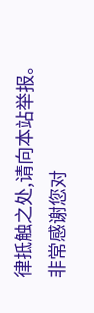律抵触之处,请向本站举报。 非常感谢您对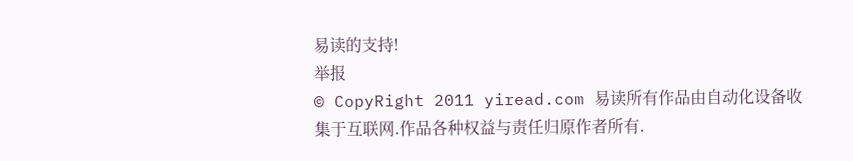易读的支持!
举报
© CopyRight 2011 yiread.com 易读所有作品由自动化设备收集于互联网.作品各种权益与责任归原作者所有.